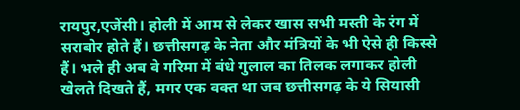रायपुर,एजेंसी। होली में आम से लेकर खास सभी मस्ती के रंग में सराबोर होते हैं। छत्तीसगढ़ के नेता और मंत्रियों के भी ऐसे ही किस्से हैं। भले ही अब वे गरिमा में बंधे गुलाल का तिलक लगाकर होली खेलते दिखते हैं, मगर एक वक्त था जब छत्तीसगढ़ के ये सियासी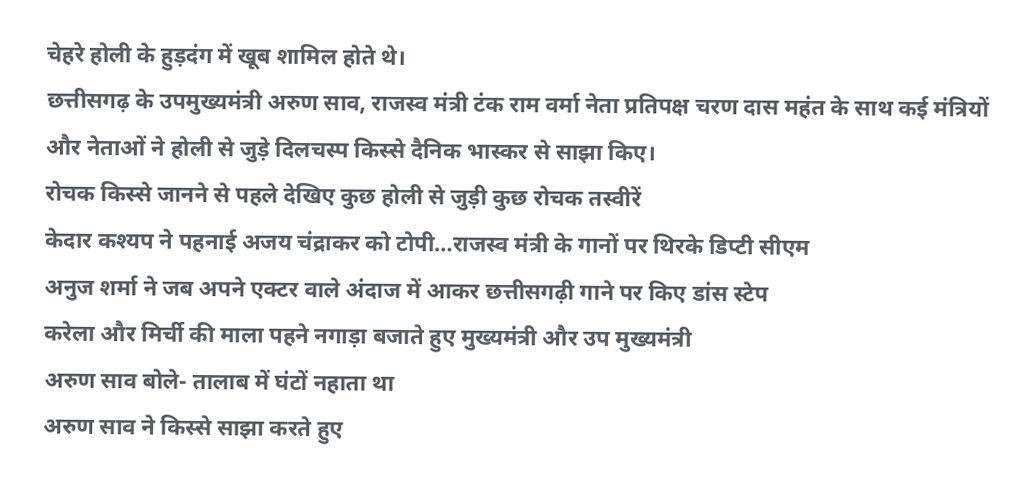चेहरे होली के हुड़दंग में खूब शामिल होते थे।
छत्तीसगढ़ के उपमुख्यमंत्री अरुण साव, राजस्व मंत्री टंक राम वर्मा नेता प्रतिपक्ष चरण दास महंत के साथ कई मंत्रियों और नेताओं ने होली से जुड़े दिलचस्प किस्से दैनिक भास्कर से साझा किए।
रोचक किस्से जानने से पहले देखिए कुछ होली से जुड़ी कुछ रोचक तस्वीरें
केदार कश्यप ने पहनाई अजय चंद्राकर को टोपी…राजस्व मंत्री के गानों पर थिरके डिप्टी सीएम
अनुज शर्मा ने जब अपने एक्टर वाले अंदाज में आकर छत्तीसगढ़ी गाने पर किए डांस स्टेप
करेला और मिर्ची की माला पहने नगाड़ा बजाते हुए मुख्यमंत्री और उप मुख्यमंत्री
अरुण साव बोले- तालाब में घंटों नहाता था
अरुण साव ने किस्से साझा करते हुए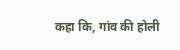कहा कि, गांव की होली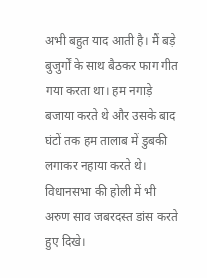अभी बहुत याद आती है। मैं बड़े बुजुर्गों के साथ बैठकर फाग गीत गया करता था। हम नगाड़े बजाया करते थे और उसके बाद घंटों तक हम तालाब में डुबकी लगाकर नहाया करते थे। विधानसभा की होली में भी अरुण साव जबरदस्त डांस करते हुए दिखे।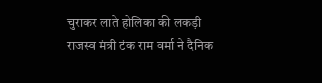चुराकर लाते होलिका की लकड़ी
राजस्व मंत्री टंक राम वर्मा ने दैनिक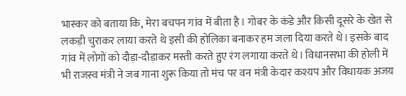भास्कर को बताया कि, मेरा बचपन गांव में बीता है। गोबर के कंडे और किसी दूसरे के खेत से लकड़ी चुराकर लाया करते थे इसी की होलिका बनाकर हम जला दिया करते थे। इसके बाद गांव में लोगों को दौड़ा-दौड़ाकर मस्ती करते हुए रंग लगाया करते थे। विधानसभा की होली में भी राजस्व मंत्री ने जब गाना शुरू किया तो मंच पर वन मंत्री केदार कश्यप और विधायक अजय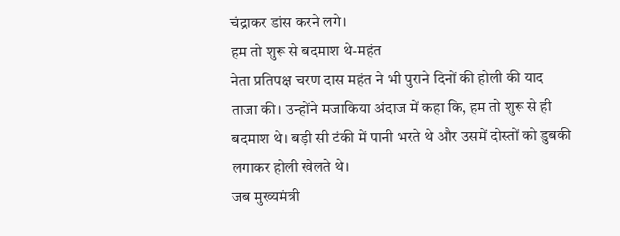चंद्राकर डांस करने लगे।
हम तो शुरू से बदमाश थे-महंत
नेता प्रतिपक्ष चरण दास महंत ने भी पुराने दिनों की होली की याद ताजा की। उन्होंने मजाकिया अंदाज में कहा कि, हम तो शुरू से ही बदमाश थे। बड़ी सी टंकी में पानी भरते थे और उसमें दोस्तों को डुबकी लगाकर होली खेलते थे।
जब मुख्यमंत्री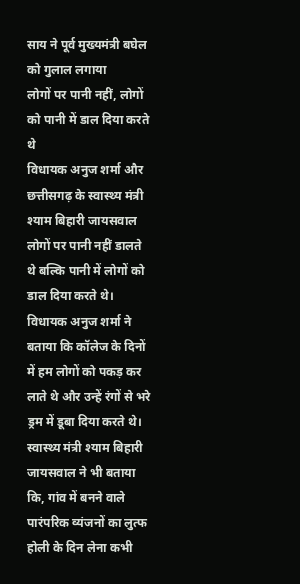साय ने पूर्व मुख्यमंत्री बघेल को गुलाल लगाया
लोगों पर पानी नहीं, लोगों को पानी में डाल दिया करते थे
विधायक अनुज शर्मा और छत्तीसगढ़ के स्वास्थ्य मंत्री श्याम बिहारी जायसवाल लोगों पर पानी नहीं डालते थे बल्कि पानी में लोगों को डाल दिया करते थे।
विधायक अनुज शर्मा ने बताया कि कॉलेज के दिनों में हम लोगों को पकड़ कर लाते थे और उन्हें रंगों से भरे ड्रम में डूबा दिया करते थे।
स्वास्थ्य मंत्री श्याम बिहारी जायसवाल ने भी बताया कि, गांव में बनने वाले पारंपरिक व्यंजनों का लुत्फ होली के दिन लेना कभी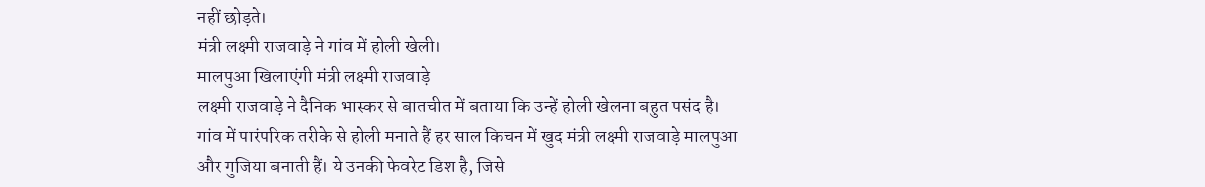नहीं छोड़ते।
मंत्री लक्ष्मी राजवाड़े ने गांव में होली खेली।
मालपुआ खिलाएंगी मंत्री लक्ष्मी राजवाड़े
लक्ष्मी राजवाड़े ने दैनिक भास्कर से बातचीत में बताया कि उन्हें होली खेलना बहुत पसंद है। गांव में पारंपरिक तरीके से होली मनाते हैं हर साल किचन में खुद मंत्री लक्ष्मी राजवाड़े मालपुआ और गुजिया बनाती हैं। ये उनकी फेवरेट डिश है, जिसे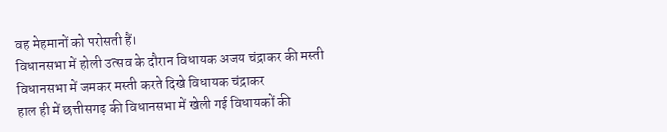वह मेहमानों को परोसती हैं।
विधानसभा में होली उत्सव के दौरान विधायक अजय चंद्राकर की मस्ती
विधानसभा में जमकर मस्ती करते दिखे विधायक चंद्राकर
हाल ही में छत्तीसगढ़ की विधानसभा में खेली गई विधायकों की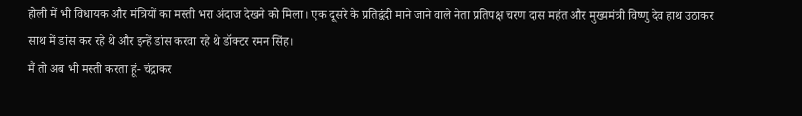होली में भी विधायक और मंत्रियों का मस्ती भरा अंदाज देखने को मिला। एक दूसरे के प्रतिद्वंदी माने जाने वाले नेता प्रतिपक्ष चरण दास महंत और मुख्यमंत्री विष्णु देव हाथ उठाकर साथ में डांस कर रहे थे और इन्हें डांस करवा रहे थे डॉक्टर रमन सिंह।
मैं तो अब भी मस्ती करता हूं- चंद्राकर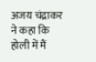अजय चंद्राकर ने कहा कि होली में मैं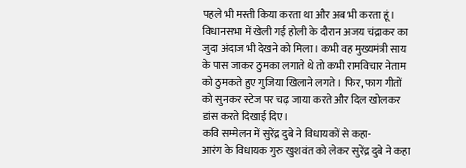पहले भी मस्ती किया करता था और अब भी करता हूं। विधानसभा में खेली गई होली के दौरान अजय चंद्राकर का जुदा अंदाज भी देखने को मिला। कभी वह मुख्यमंत्री साय के पास जाकर ठुमका लगाते थे तो कभी रामविचार नेताम को ठुमकते हुए गुजिया खिलाने लगते। फिर, फाग गीतों को सुनकर स्टेज पर चढ़ जाया करते और दिल खोलकर डांस करते दिखाई दिए।
कवि सम्मेलन में सुरेंद्र दुबे ने विधायकों से कहा-
आरंग के विधायक गुरु खुशवंत को लेकर सुरेंद्र दुबे ने कहा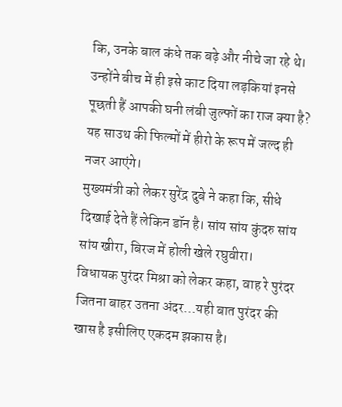कि, उनके बाल कंधे तक बढ़े और नीचे जा रहे थे। उन्होंने बीच में ही इसे काट दिया लड़कियां इनसे पूछती हैं आपकी घनी लंबी जुल्फों का राज क्या है? यह साउथ की फिल्मों में हीरो के रूप में जल्द ही नजर आएंगे।
मुख्यमंत्री को लेकर सुरेंद्र दुबे ने कहा कि, सीधे दिखाई देते हैं लेकिन डॉन है। सांय सांय कुंदरु सांय सांय खीरा, बिरज में होली खेले रघुवीरा।
विधायक पुरंदर मिश्रा को लेकर कहा, वाह रे पुरंदर जितना बाहर उतना अंदर…यही बात पुरंदर की खास है इसीलिए एकदम झकास है।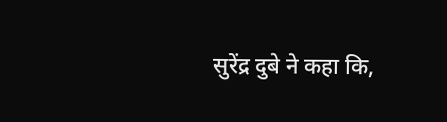सुरेंद्र दुबे ने कहा कि,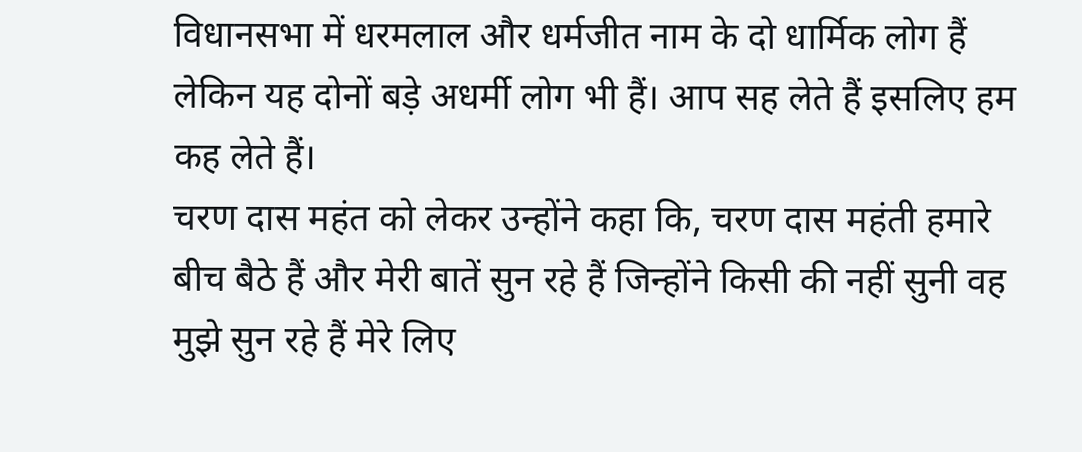विधानसभा में धरमलाल और धर्मजीत नाम के दो धार्मिक लोग हैं लेकिन यह दोनों बड़े अधर्मी लोग भी हैं। आप सह लेते हैं इसलिए हम कह लेते हैं।
चरण दास महंत को लेकर उन्होंने कहा कि, चरण दास महंती हमारे बीच बैठे हैं और मेरी बातें सुन रहे हैं जिन्होंने किसी की नहीं सुनी वह मुझे सुन रहे हैं मेरे लिए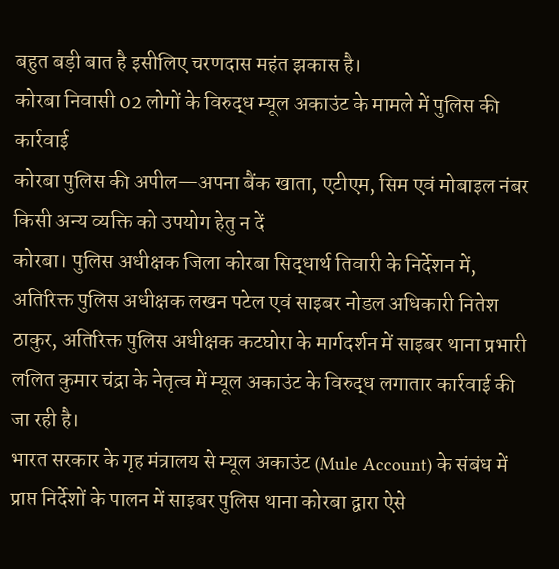बहुत बड़ी बात है इसीलिए चरणदास महंत झकास है।
कोरबा निवासी 02 लोगों के विरुद्ध म्यूल अकाउंट के मामले में पुलिस की कार्रवाई
कोरबा पुलिस की अपील—अपना बैंक खाता, एटीएम, सिम एवं मोबाइल नंबर किसी अन्य व्यक्ति को उपयोग हेतु न दें
कोरबा। पुलिस अधीक्षक जिला कोरबा सिद्धार्थ तिवारी के निर्देशन में, अतिरिक्त पुलिस अधीक्षक लखन पटेल एवं साइबर नोडल अधिकारी नितेश ठाकुर, अतिरिक्त पुलिस अधीक्षक कटघोरा के मार्गदर्शन में साइबर थाना प्रभारी ललित कुमार चंद्रा के नेतृत्व में म्यूल अकाउंट के विरुद्ध लगातार कार्रवाई की जा रही है।
भारत सरकार के गृह मंत्रालय से म्यूल अकाउंट (Mule Account) के संबंध में प्राप्त निर्देशों के पालन में साइबर पुलिस थाना कोरबा द्वारा ऐसे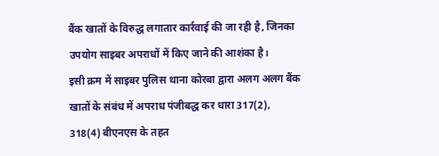बैंक खातों के विरुद्ध लगातार कार्रवाई की जा रही है, जिनका उपयोग साइबर अपराधों में किए जाने की आशंका है।
इसी क्रम में साइबर पुलिस थाना कोरबा द्वारा अलग अलग बैंक खातों के संबंध में अपराध पंजीबद्ध कर धारा 317(2), 318(4) बीएनएस के तहत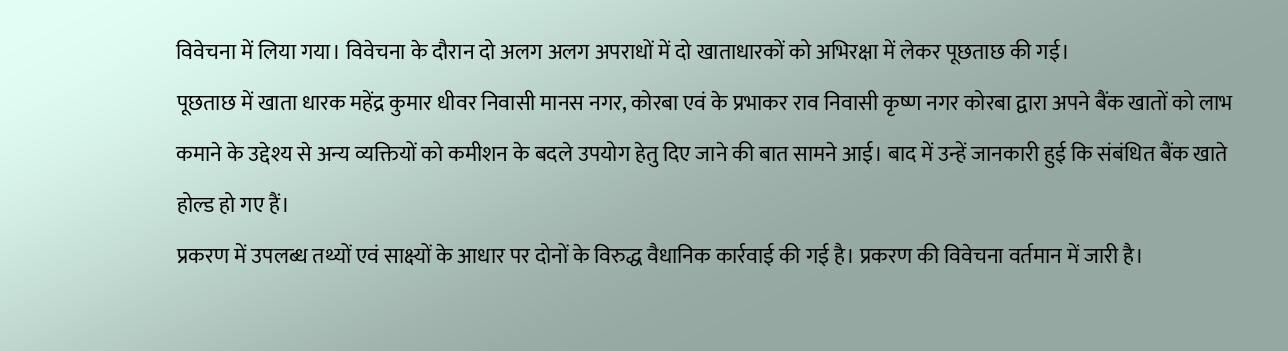विवेचना में लिया गया। विवेचना के दौरान दो अलग अलग अपराधों में दो खाताधारकों को अभिरक्षा में लेकर पूछताछ की गई।
पूछताछ में खाता धारक महेंद्र कुमार धीवर निवासी मानस नगर, कोरबा एवं के प्रभाकर राव निवासी कृष्ण नगर कोरबा द्वारा अपने बैंक खातों को लाभ कमाने के उद्देश्य से अन्य व्यक्तियों को कमीशन के बदले उपयोग हेतु दिए जाने की बात सामने आई। बाद में उन्हें जानकारी हुई कि संबंधित बैंक खाते होल्ड हो गए हैं।
प्रकरण में उपलब्ध तथ्यों एवं साक्ष्यों के आधार पर दोनों के विरुद्ध वैधानिक कार्रवाई की गई है। प्रकरण की विवेचना वर्तमान में जारी है।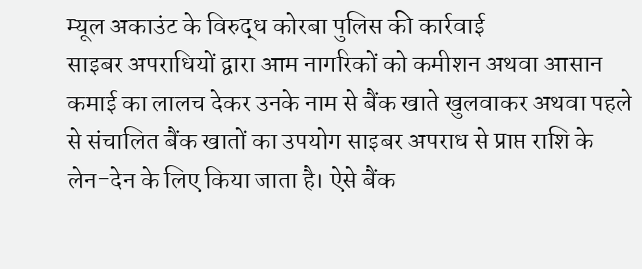म्यूल अकाउंट के विरुद्ध कोरबा पुलिस की कार्रवाई
साइबर अपराधियों द्वारा आम नागरिकों को कमीशन अथवा आसान कमाई का लालच देकर उनके नाम से बैंक खाते खुलवाकर अथवा पहले से संचालित बैंक खातों का उपयोग साइबर अपराध से प्राप्त राशि के लेन-देन के लिए किया जाता है। ऐसे बैंक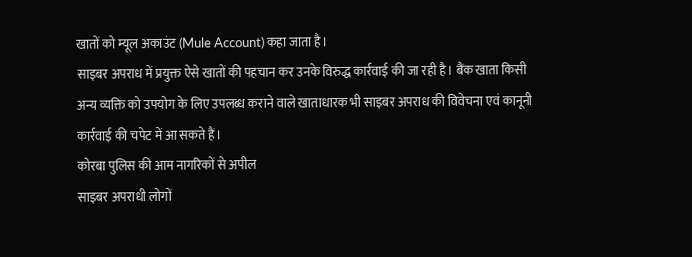खातों को म्यूल अकाउंट (Mule Account) कहा जाता है।
साइबर अपराध में प्रयुक्त ऐसे खातों की पहचान कर उनके विरुद्ध कार्रवाई की जा रही है। बैंक खाता किसी अन्य व्यक्ति को उपयोग के लिए उपलब्ध कराने वाले खाताधारक भी साइबर अपराध की विवेचना एवं कानूनी कार्रवाई की चपेट में आ सकते हैं।
कोरबा पुलिस की आम नागरिकों से अपील
साइबर अपराधी लोगों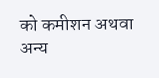को कमीशन अथवा अन्य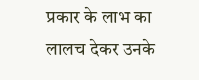प्रकार के लाभ का लालच देकर उनके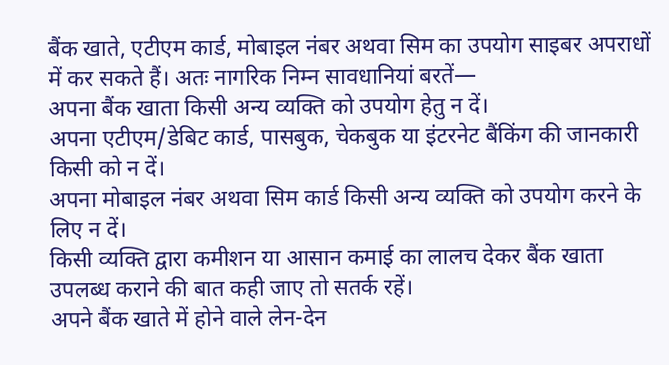बैंक खाते, एटीएम कार्ड, मोबाइल नंबर अथवा सिम का उपयोग साइबर अपराधों में कर सकते हैं। अतः नागरिक निम्न सावधानियां बरतें—
अपना बैंक खाता किसी अन्य व्यक्ति को उपयोग हेतु न दें।
अपना एटीएम/डेबिट कार्ड, पासबुक, चेकबुक या इंटरनेट बैंकिंग की जानकारी किसी को न दें।
अपना मोबाइल नंबर अथवा सिम कार्ड किसी अन्य व्यक्ति को उपयोग करने के लिए न दें।
किसी व्यक्ति द्वारा कमीशन या आसान कमाई का लालच देकर बैंक खाता उपलब्ध कराने की बात कही जाए तो सतर्क रहें।
अपने बैंक खाते में होने वाले लेन-देन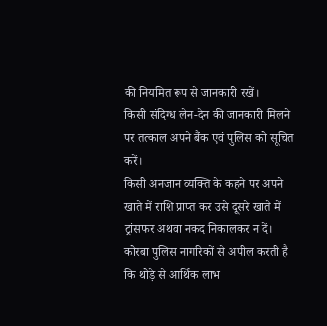की नियमित रूप से जानकारी रखें।
किसी संदिग्ध लेन-देन की जानकारी मिलने पर तत्काल अपने बैंक एवं पुलिस को सूचित करें।
किसी अनजान व्यक्ति के कहने पर अपने खाते में राशि प्राप्त कर उसे दूसरे खाते में ट्रांसफर अथवा नकद निकालकर न दें।
कोरबा पुलिस नागरिकों से अपील करती है कि थोड़े से आर्थिक लाभ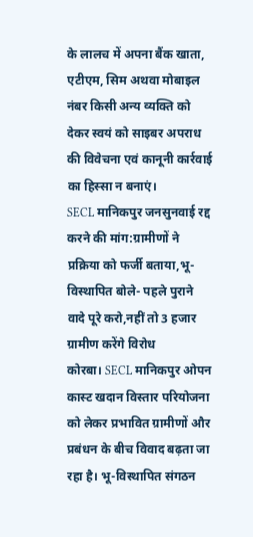के लालच में अपना बैंक खाता, एटीएम, सिम अथवा मोबाइल नंबर किसी अन्य व्यक्ति को देकर स्वयं को साइबर अपराध की विवेचना एवं कानूनी कार्रवाई का हिस्सा न बनाएं।
SECL मानिकपुर जनसुनवाई रद्द करने की मांग:ग्रामीणों ने प्रक्रिया को फर्जी बताया,भू-विस्थापित बोले- पहले पुराने वादे पूरे करो,नहीं तो 3 हजार ग्रामीण करेंगे विरोध
कोरबा। SECL मानिकपुर ओपन कास्ट खदान विस्तार परियोजना को लेकर प्रभावित ग्रामीणों और प्रबंधन के बीच विवाद बढ़ता जा रहा है। भू-विस्थापित संगठन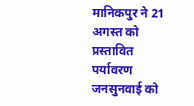मानिकपुर ने 21 अगस्त को प्रस्तावित पर्यावरण जनसुनवाई को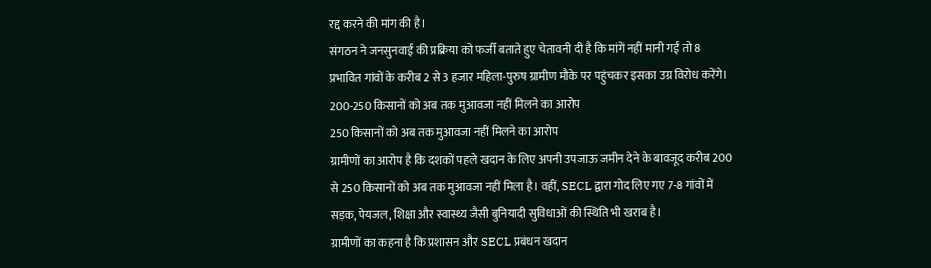रद्द करने की मांग की है।
संगठन ने जनसुनवाई की प्रक्रिया को फर्जी बताते हुए चेतावनी दी है कि मांगें नहीं मानी गईं तो 8 प्रभावित गांवों के करीब 2 से 3 हजार महिला-पुरुष ग्रामीण मौके पर पहुंचकर इसका उग्र विरोध करेंगे।
200-250 किसानों को अब तक मुआवजा नहीं मिलने का आरोप
250 किसानों को अब तक मुआवजा नहीं मिलने का आरोप
ग्रामीणों का आरोप है कि दशकों पहले खदान के लिए अपनी उपजाऊ जमीन देने के बावजूद करीब 200 से 250 किसानों को अब तक मुआवजा नहीं मिला है। वहीं, SECL द्वारा गोद लिए गए 7-8 गांवों में सड़क, पेयजल, शिक्षा और स्वास्थ्य जैसी बुनियादी सुविधाओं की स्थिति भी खराब है।
ग्रामीणों का कहना है कि प्रशासन और SECL प्रबंधन खदान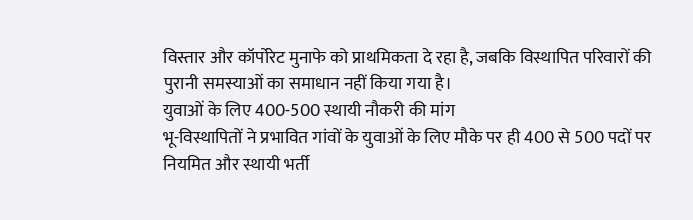विस्तार और कॉर्पोरेट मुनाफे को प्राथमिकता दे रहा है, जबकि विस्थापित परिवारों की पुरानी समस्याओं का समाधान नहीं किया गया है।
युवाओं के लिए 400-500 स्थायी नौकरी की मांग
भू-विस्थापितों ने प्रभावित गांवों के युवाओं के लिए मौके पर ही 400 से 500 पदों पर नियमित और स्थायी भर्ती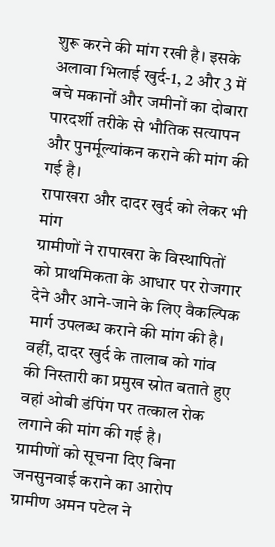शुरू करने की मांग रखी है। इसके अलावा भिलाई खुर्द-1, 2 और 3 में बचे मकानों और जमीनों का दोबारा पारदर्शी तरीके से भौतिक सत्यापन और पुनर्मूल्यांकन कराने की मांग की गई है।
रापाखरा और दादर खुर्द को लेकर भी मांग
ग्रामीणों ने रापाखरा के विस्थापितों को प्राथमिकता के आधार पर रोजगार देने और आने-जाने के लिए वैकल्पिक मार्ग उपलब्ध कराने की मांग की है। वहीं, दादर खुर्द के तालाब को गांव की निस्तारी का प्रमुख स्रोत बताते हुए वहां ओबी डंपिंग पर तत्काल रोक लगाने की मांग की गई है।
ग्रामीणों को सूचना दिए बिना जनसुनवाई कराने का आरोप
ग्रामीण अमन पटेल ने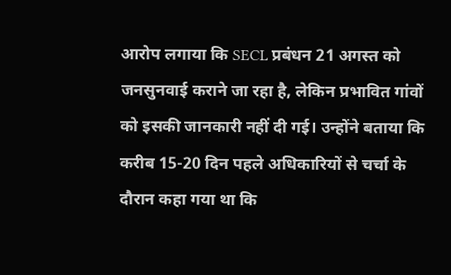आरोप लगाया कि SECL प्रबंधन 21 अगस्त को जनसुनवाई कराने जा रहा है, लेकिन प्रभावित गांवों को इसकी जानकारी नहीं दी गई। उन्होंने बताया कि करीब 15-20 दिन पहले अधिकारियों से चर्चा के दौरान कहा गया था कि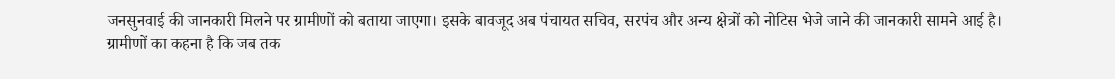जनसुनवाई की जानकारी मिलने पर ग्रामीणों को बताया जाएगा। इसके बावजूद अब पंचायत सचिव, सरपंच और अन्य क्षेत्रों को नोटिस भेजे जाने की जानकारी सामने आई है।
ग्रामीणों का कहना है कि जब तक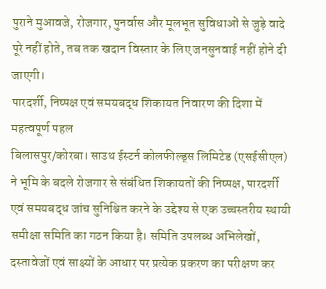पुराने मुआवजे, रोजगार, पुनर्वास और मूलभूत सुविधाओं से जुड़े वादे पूरे नहीं होते, तब तक खदान विस्तार के लिए जनसुनवाई नहीं होने दी जाएगी।
पारदर्शी, निष्पक्ष एवं समयबद्ध शिकायत निवारण की दिशा में महत्वपूर्ण पहल
बिलासपुर/कोरबा। साउथ ईस्टर्न कोलफील्ड्स लिमिटेड (एसईसीएल) ने भूमि के बदले रोजगार से संबंधित शिकायतों की निष्पक्ष, पारदर्शी एवं समयबद्ध जांच सुनिश्चित करने के उद्देश्य से एक उच्चस्तरीय स्थायी समीक्षा समिति का गठन किया है। समिति उपलब्ध अभिलेखों, दस्तावेजों एवं साक्ष्यों के आधार पर प्रत्येक प्रकरण का परीक्षण कर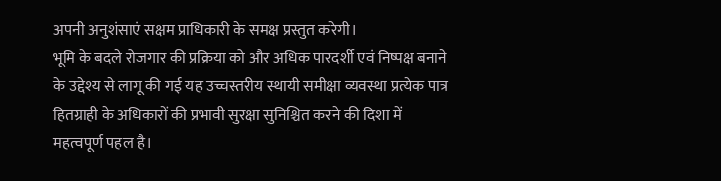अपनी अनुशंसाएं सक्षम प्राधिकारी के समक्ष प्रस्तुत करेगी।
भूमि के बदले रोजगार की प्रक्रिया को और अधिक पारदर्शी एवं निष्पक्ष बनाने के उद्देश्य से लागू की गई यह उच्चस्तरीय स्थायी समीक्षा व्यवस्था प्रत्येक पात्र हितग्राही के अधिकारों की प्रभावी सुरक्षा सुनिश्चित करने की दिशा में महत्वपूर्ण पहल है।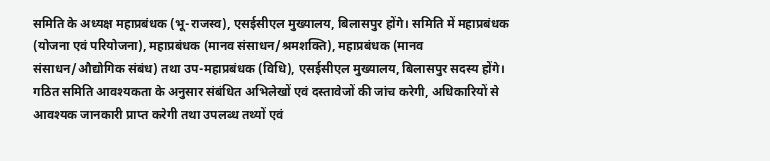समिति के अध्यक्ष महाप्रबंधक (भू-राजस्व), एसईसीएल मुख्यालय, बिलासपुर होंगे। समिति में महाप्रबंधक (योजना एवं परियोजना), महाप्रबंधक (मानव संसाधन/श्रमशक्ति), महाप्रबंधक (मानव संसाधन/औद्योगिक संबंध) तथा उप-महाप्रबंधक (विधि), एसईसीएल मुख्यालय, बिलासपुर सदस्य होंगे।
गठित समिति आवश्यकता के अनुसार संबंधित अभिलेखों एवं दस्तावेजों की जांच करेगी, अधिकारियों से आवश्यक जानकारी प्राप्त करेगी तथा उपलब्ध तथ्यों एवं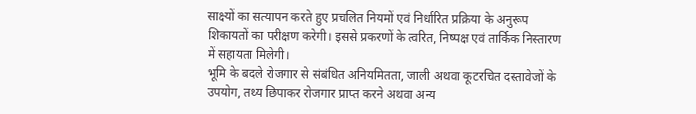साक्ष्यों का सत्यापन करते हुए प्रचलित नियमों एवं निर्धारित प्रक्रिया के अनुरूप शिकायतों का परीक्षण करेगी। इससे प्रकरणों के त्वरित, निष्पक्ष एवं तार्किक निस्तारण में सहायता मिलेगी।
भूमि के बदले रोजगार से संबंधित अनियमितता, जाली अथवा कूटरचित दस्तावेजों के उपयोग, तथ्य छिपाकर रोजगार प्राप्त करने अथवा अन्य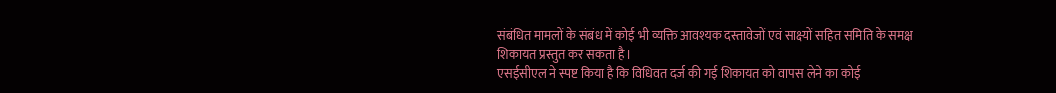संबंधित मामलों के संबंध में कोई भी व्यक्ति आवश्यक दस्तावेजों एवं साक्ष्यों सहित समिति के समक्ष शिकायत प्रस्तुत कर सकता है।
एसईसीएल ने स्पष्ट किया है कि विधिवत दर्ज की गई शिकायत को वापस लेने का कोई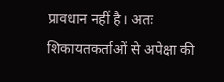प्रावधान नहीं है। अतः शिकायतकर्ताओं से अपेक्षा की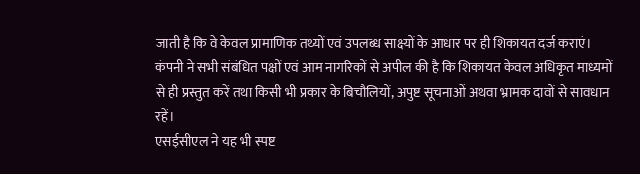जाती है कि वे केवल प्रामाणिक तथ्यों एवं उपलब्ध साक्ष्यों के आधार पर ही शिकायत दर्ज कराएं। कंपनी ने सभी संबंधित पक्षों एवं आम नागरिकों से अपील की है कि शिकायत केवल अधिकृत माध्यमों से ही प्रस्तुत करें तथा किसी भी प्रकार के बिचौलियों, अपुष्ट सूचनाओं अथवा भ्रामक दावों से सावधान रहें।
एसईसीएल ने यह भी स्पष्ट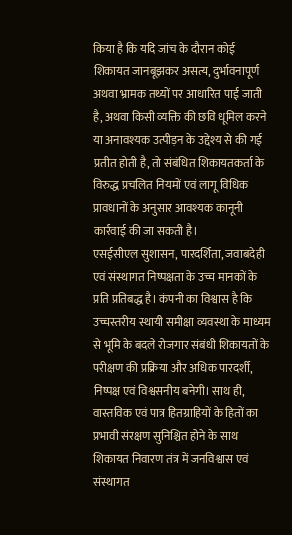किया है कि यदि जांच के दौरान कोई शिकायत जानबूझकर असत्य, दुर्भावनापूर्ण अथवा भ्रामक तथ्यों पर आधारित पाई जाती है, अथवा किसी व्यक्ति की छवि धूमिल करने या अनावश्यक उत्पीड़न के उद्देश्य से की गई प्रतीत होती है, तो संबंधित शिकायतकर्ता के विरुद्ध प्रचलित नियमों एवं लागू विधिक प्रावधानों के अनुसार आवश्यक कानूनी कार्रवाई की जा सकती है।
एसईसीएल सुशासन, पारदर्शिता, जवाबदेही एवं संस्थागत निष्पक्षता के उच्च मानकों के प्रति प्रतिबद्ध है। कंपनी का विश्वास है कि उच्चस्तरीय स्थायी समीक्षा व्यवस्था के माध्यम से भूमि के बदले रोजगार संबंधी शिकायतों के परीक्षण की प्रक्रिया और अधिक पारदर्शी, निष्पक्ष एवं विश्वसनीय बनेगी। साथ ही, वास्तविक एवं पात्र हितग्राहियों के हितों का प्रभावी संरक्षण सुनिश्चित होने के साथ शिकायत निवारण तंत्र में जनविश्वास एवं संस्थागत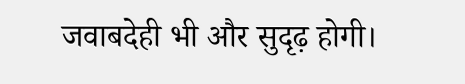जवाबदेही भी और सुदृढ़ होगी।